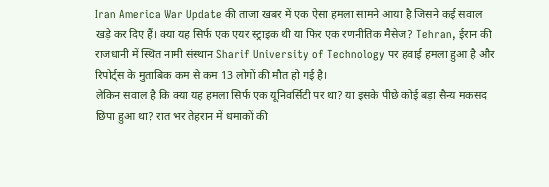Iran America War Update की ताजा खबर में एक ऐसा हमला सामने आया है जिसने कई सवाल खड़े कर दिए हैं। क्या यह सिर्फ एक एयर स्ट्राइक थी या फिर एक रणनीतिक मैसेज? Tehran, ईरान की राजधानी में स्थित नामी संस्थान Sharif University of Technology पर हवाई हमला हुआ है और रिपोर्ट्स के मुताबिक कम से कम 13 लोगों की मौत हो गई है।
लेकिन सवाल है कि क्या यह हमला सिर्फ एक यूनिवर्सिटी पर था? या इसके पीछे कोई बड़ा सैन्य मकसद छिपा हुआ था? रात भर तेहरान में धमाकों की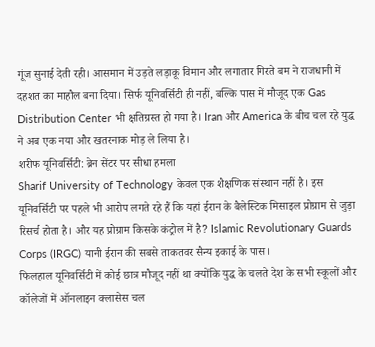गूंज सुनाई देती रही। आसमान में उड़ते लड़ाकू विमान और लगातार गिरते बम ने राजधानी में दहशत का माहौल बना दिया। सिर्फ यूनिवर्सिटी ही नहीं, बल्कि पास में मौजूद एक Gas Distribution Center भी क्षतिग्रस्त हो गया है। Iran और America के बीच चल रहे युद्ध ने अब एक नया और खतरनाक मोड़ ले लिया है।
शरीफ यूनिवर्सिटी: ब्रेन सेंटर पर सीधा हमला
Sharif University of Technology केवल एक शैक्षणिक संस्थान नहीं है। इस यूनिवर्सिटी पर पहले भी आरोप लगते रहे हैं कि यहां ईरान के बैलेस्टिक मिसाइल प्रोग्राम से जुड़ा रिसर्च होता है। और यह प्रोग्राम किसके कंट्रोल में है? Islamic Revolutionary Guards Corps (IRGC) यानी ईरान की सबसे ताकतवर सैन्य इकाई के पास।
फिलहाल यूनिवर्सिटी में कोई छात्र मौजूद नहीं था क्योंकि युद्ध के चलते देश के सभी स्कूलों और कॉलेजों में ऑनलाइन क्लासेस चल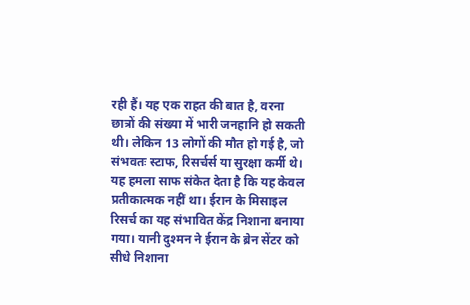रही हैं। यह एक राहत की बात है, वरना छात्रों की संख्या में भारी जनहानि हो सकती थी। लेकिन 13 लोगों की मौत हो गई है, जो संभवतः स्टाफ, रिसर्चर्स या सुरक्षा कर्मी थे।
यह हमला साफ संकेत देता है कि यह केवल प्रतीकात्मक नहीं था। ईरान के मिसाइल रिसर्च का यह संभावित केंद्र निशाना बनाया गया। यानी दुश्मन ने ईरान के ब्रेन सेंटर को सीधे निशाना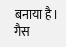बनाया है।
गैस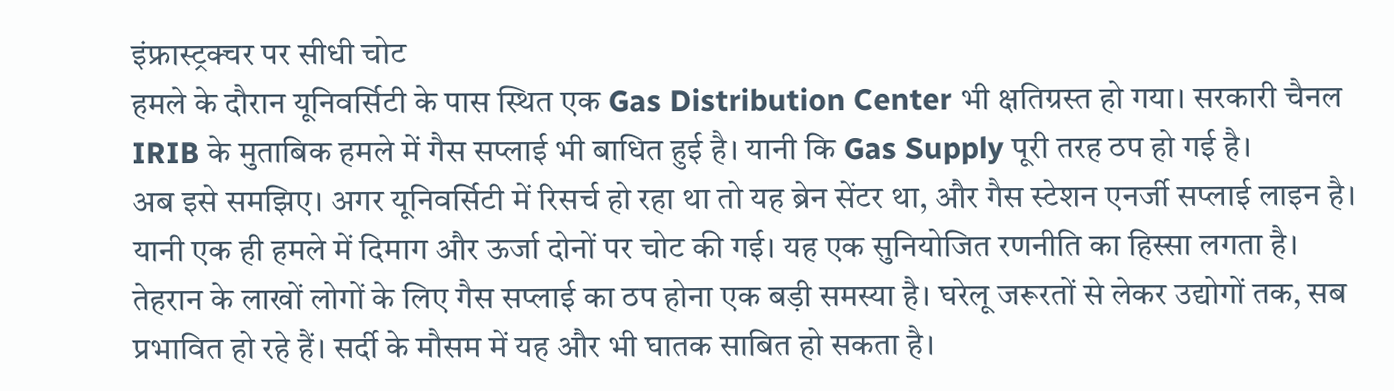इंफ्रास्ट्रक्चर पर सीधी चोट
हमले के दौरान यूनिवर्सिटी के पास स्थित एक Gas Distribution Center भी क्षतिग्रस्त हो गया। सरकारी चैनल IRIB के मुताबिक हमले में गैस सप्लाई भी बाधित हुई है। यानी कि Gas Supply पूरी तरह ठप हो गई है।
अब इसे समझिए। अगर यूनिवर्सिटी में रिसर्च हो रहा था तो यह ब्रेन सेंटर था, और गैस स्टेशन एनर्जी सप्लाई लाइन है। यानी एक ही हमले में दिमाग और ऊर्जा दोनों पर चोट की गई। यह एक सुनियोजित रणनीति का हिस्सा लगता है।
तेहरान के लाखों लोगों के लिए गैस सप्लाई का ठप होना एक बड़ी समस्या है। घरेलू जरूरतों से लेकर उद्योगों तक, सब प्रभावित हो रहे हैं। सर्दी के मौसम में यह और भी घातक साबित हो सकता है।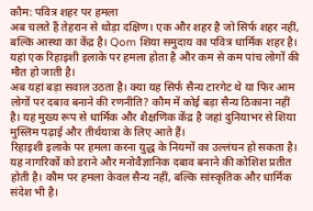कौम: पवित्र शहर पर हमला
अब चलते हैं तेहरान से थोड़ा दक्षिण। एक और शहर है जो सिर्फ शहर नहीं, बल्कि आस्था का केंद्र है। Qom शिया समुदाय का पवित्र धार्मिक शहर है। यहां एक रिहाइशी इलाके पर हमला होता है और कम से कम पांच लोगों की मौत हो जाती है।
अब यहां बड़ा सवाल उठता है। क्या यह सिर्फ सैन्य टारगेट थे या फिर आम लोगों पर दबाव बनाने की रणनीति? कौम में कोई बड़ा सैन्य ठिकाना नहीं है। यह मुख्य रूप से धार्मिक और शैक्षणिक केंद्र है जहां दुनियाभर से शिया मुस्लिम पढ़ाई और तीर्थयात्रा के लिए आते हैं।
रिहाइशी इलाके पर हमला करना युद्ध के नियमों का उल्लंघन हो सकता है। यह नागरिकों को डराने और मनोवैज्ञानिक दबाव बनाने की कोशिश प्रतीत होती है। कौम पर हमला केवल सैन्य नहीं, बल्कि सांस्कृतिक और धार्मिक संदेश भी है।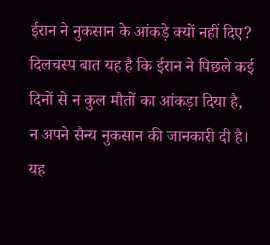ईरान ने नुकसान के आंकड़े क्यों नहीं दिए?
दिलचस्प बात यह है कि ईरान ने पिछले कई दिनों से न कुल मौतों का आंकड़ा दिया है, न अपने सैन्य नुकसान की जानकारी दी है। यह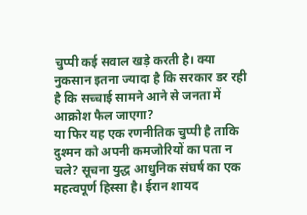चुप्पी कई सवाल खड़े करती है। क्या नुकसान इतना ज्यादा है कि सरकार डर रही है कि सच्चाई सामने आने से जनता में आक्रोश फैल जाएगा?
या फिर यह एक रणनीतिक चुप्पी है ताकि दुश्मन को अपनी कमजोरियों का पता न चले? सूचना युद्ध आधुनिक संघर्ष का एक महत्वपूर्ण हिस्सा है। ईरान शायद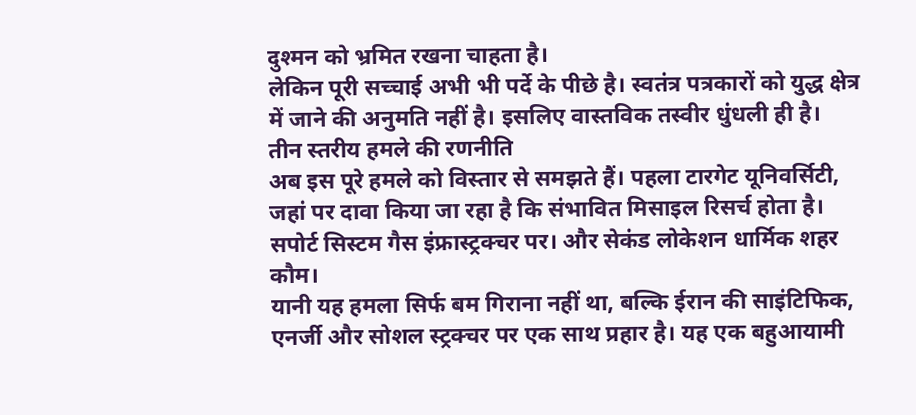दुश्मन को भ्रमित रखना चाहता है।
लेकिन पूरी सच्चाई अभी भी पर्दे के पीछे है। स्वतंत्र पत्रकारों को युद्ध क्षेत्र में जाने की अनुमति नहीं है। इसलिए वास्तविक तस्वीर धुंधली ही है।
तीन स्तरीय हमले की रणनीति
अब इस पूरे हमले को विस्तार से समझते हैं। पहला टारगेट यूनिवर्सिटी, जहां पर दावा किया जा रहा है कि संभावित मिसाइल रिसर्च होता है। सपोर्ट सिस्टम गैस इंफ्रास्ट्रक्चर पर। और सेकंड लोकेशन धार्मिक शहर कौम।
यानी यह हमला सिर्फ बम गिराना नहीं था, बल्कि ईरान की साइंटिफिक, एनर्जी और सोशल स्ट्रक्चर पर एक साथ प्रहार है। यह एक बहुआयामी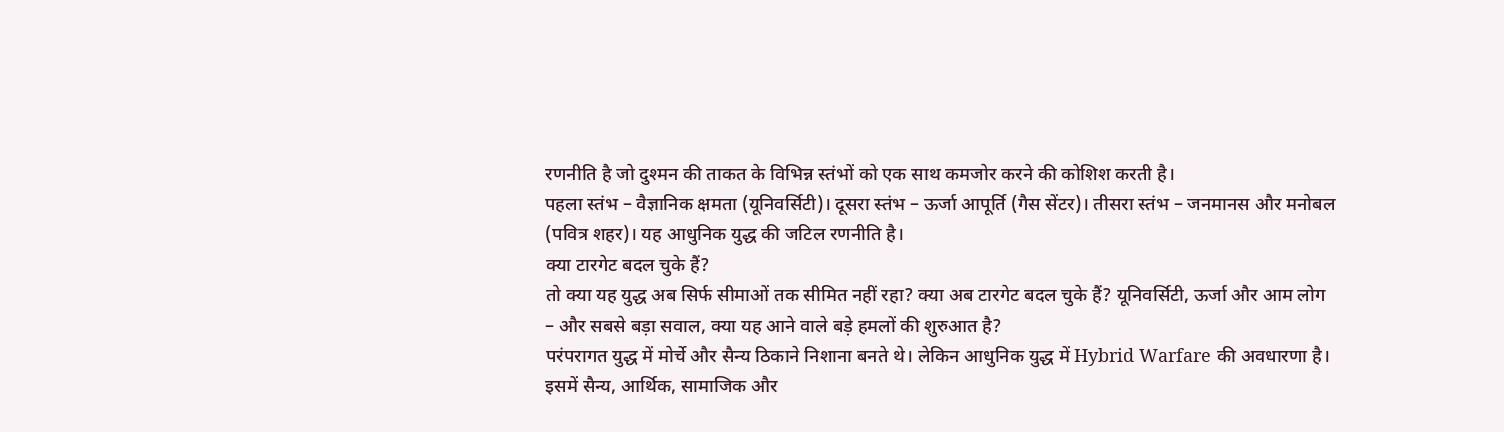रणनीति है जो दुश्मन की ताकत के विभिन्न स्तंभों को एक साथ कमजोर करने की कोशिश करती है।
पहला स्तंभ – वैज्ञानिक क्षमता (यूनिवर्सिटी)। दूसरा स्तंभ – ऊर्जा आपूर्ति (गैस सेंटर)। तीसरा स्तंभ – जनमानस और मनोबल (पवित्र शहर)। यह आधुनिक युद्ध की जटिल रणनीति है।
क्या टारगेट बदल चुके हैं?
तो क्या यह युद्ध अब सिर्फ सीमाओं तक सीमित नहीं रहा? क्या अब टारगेट बदल चुके हैं? यूनिवर्सिटी, ऊर्जा और आम लोग – और सबसे बड़ा सवाल, क्या यह आने वाले बड़े हमलों की शुरुआत है?
परंपरागत युद्ध में मोर्चे और सैन्य ठिकाने निशाना बनते थे। लेकिन आधुनिक युद्ध में Hybrid Warfare की अवधारणा है। इसमें सैन्य, आर्थिक, सामाजिक और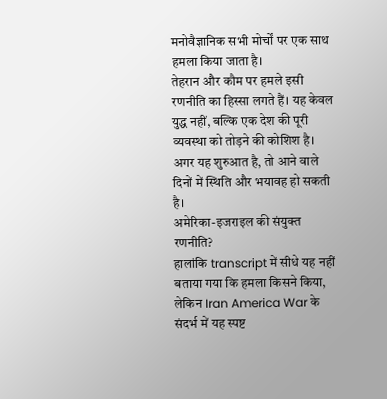मनोवैज्ञानिक सभी मोर्चों पर एक साथ हमला किया जाता है।
तेहरान और कौम पर हमले इसी रणनीति का हिस्सा लगते हैं। यह केवल युद्ध नहीं, बल्कि एक देश की पूरी व्यवस्था को तोड़ने की कोशिश है। अगर यह शुरुआत है, तो आने वाले दिनों में स्थिति और भयावह हो सकती है।
अमेरिका-इजराइल की संयुक्त रणनीति?
हालांकि transcript में सीधे यह नहीं बताया गया कि हमला किसने किया, लेकिन Iran America War के संदर्भ में यह स्पष्ट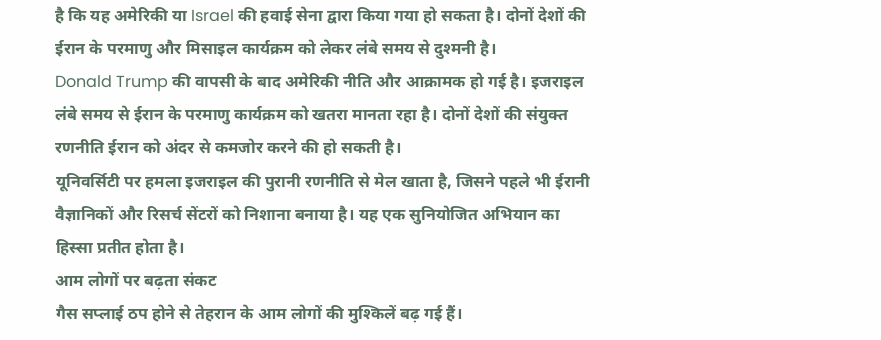है कि यह अमेरिकी या Israel की हवाई सेना द्वारा किया गया हो सकता है। दोनों देशों की ईरान के परमाणु और मिसाइल कार्यक्रम को लेकर लंबे समय से दुश्मनी है।
Donald Trump की वापसी के बाद अमेरिकी नीति और आक्रामक हो गई है। इजराइल लंबे समय से ईरान के परमाणु कार्यक्रम को खतरा मानता रहा है। दोनों देशों की संयुक्त रणनीति ईरान को अंदर से कमजोर करने की हो सकती है।
यूनिवर्सिटी पर हमला इजराइल की पुरानी रणनीति से मेल खाता है, जिसने पहले भी ईरानी वैज्ञानिकों और रिसर्च सेंटरों को निशाना बनाया है। यह एक सुनियोजित अभियान का हिस्सा प्रतीत होता है।
आम लोगों पर बढ़ता संकट
गैस सप्लाई ठप होने से तेहरान के आम लोगों की मुश्किलें बढ़ गई हैं।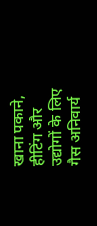खाना पकाने, हीटिंग और उद्योगों के लिए गैस अनिवार्य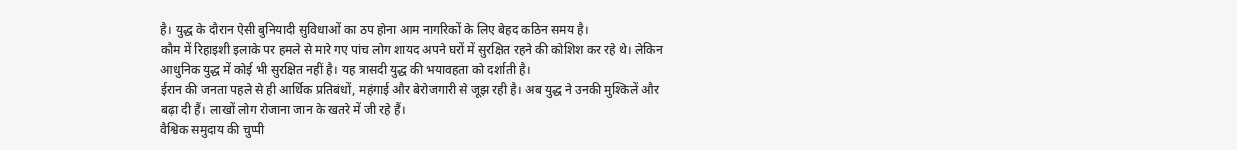है। युद्ध के दौरान ऐसी बुनियादी सुविधाओं का ठप होना आम नागरिकों के लिए बेहद कठिन समय है।
कौम में रिहाइशी इलाके पर हमले से मारे गए पांच लोग शायद अपने घरों में सुरक्षित रहने की कोशिश कर रहे थे। लेकिन आधुनिक युद्ध में कोई भी सुरक्षित नहीं है। यह त्रासदी युद्ध की भयावहता को दर्शाती है।
ईरान की जनता पहले से ही आर्थिक प्रतिबंधों, महंगाई और बेरोजगारी से जूझ रही है। अब युद्ध ने उनकी मुश्किलें और बढ़ा दी हैं। लाखों लोग रोजाना जान के खतरे में जी रहे हैं।
वैश्विक समुदाय की चुप्पी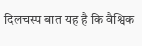दिलचस्प बात यह है कि वैश्विक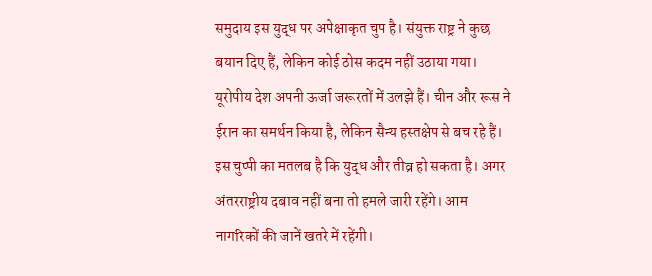समुदाय इस युद्ध पर अपेक्षाकृत चुप है। संयुक्त राष्ट्र ने कुछ बयान दिए हैं, लेकिन कोई ठोस कदम नहीं उठाया गया। यूरोपीय देश अपनी ऊर्जा जरूरतों में उलझे हैं। चीन और रूस ने ईरान का समर्थन किया है, लेकिन सैन्य हस्तक्षेप से बच रहे हैं।
इस चुप्पी का मतलब है कि युद्ध और तीव्र हो सकता है। अगर अंतरराष्ट्रीय दबाव नहीं बना तो हमले जारी रहेंगे। आम नागरिकों की जानें खतरे में रहेंगी।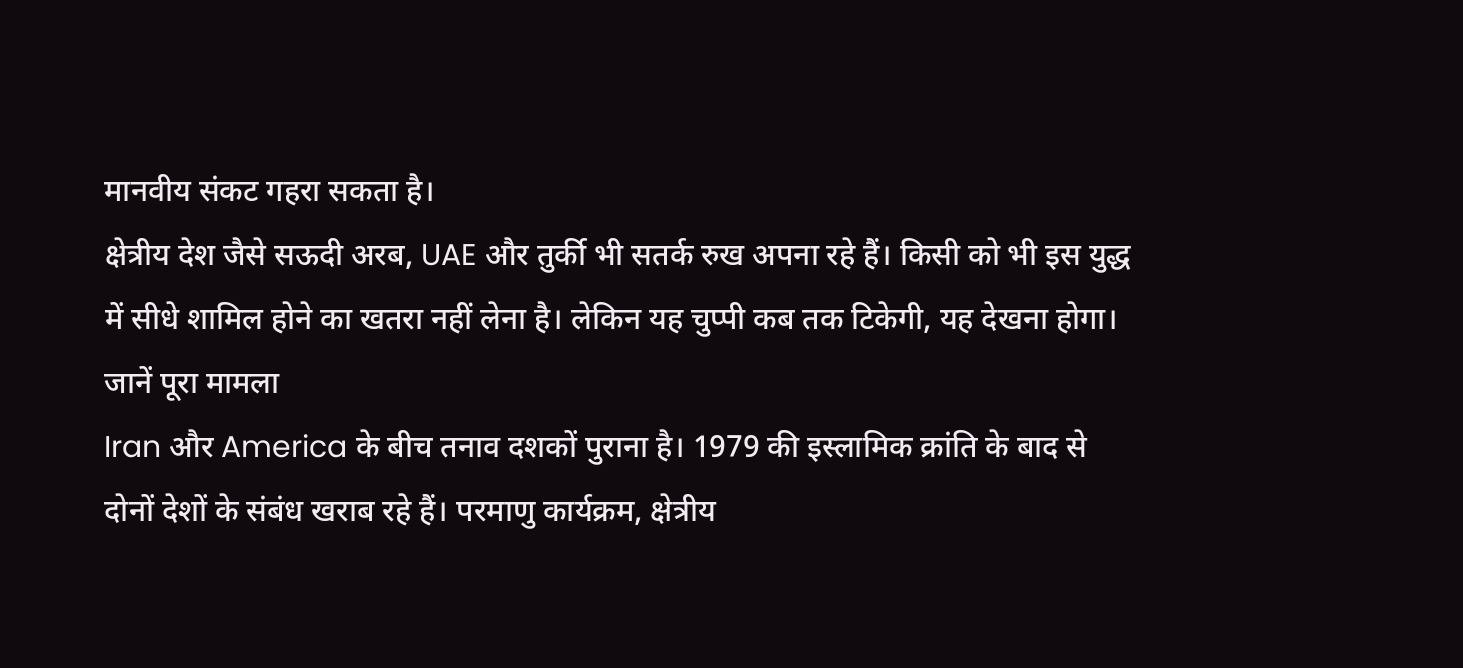मानवीय संकट गहरा सकता है।
क्षेत्रीय देश जैसे सऊदी अरब, UAE और तुर्की भी सतर्क रुख अपना रहे हैं। किसी को भी इस युद्ध में सीधे शामिल होने का खतरा नहीं लेना है। लेकिन यह चुप्पी कब तक टिकेगी, यह देखना होगा।
जानें पूरा मामला
Iran और America के बीच तनाव दशकों पुराना है। 1979 की इस्लामिक क्रांति के बाद से दोनों देशों के संबंध खराब रहे हैं। परमाणु कार्यक्रम, क्षेत्रीय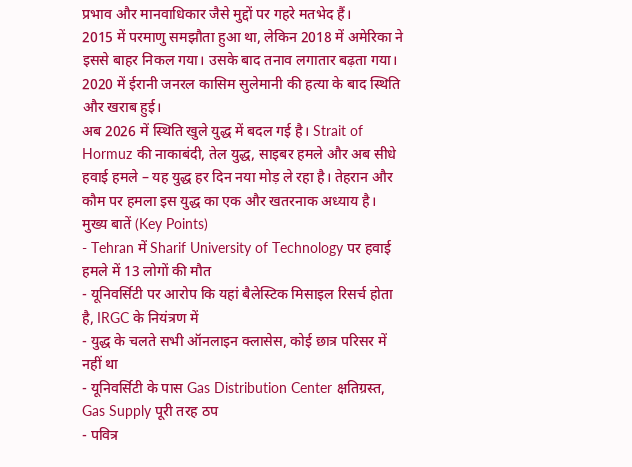प्रभाव और मानवाधिकार जैसे मुद्दों पर गहरे मतभेद हैं।
2015 में परमाणु समझौता हुआ था, लेकिन 2018 में अमेरिका ने इससे बाहर निकल गया। उसके बाद तनाव लगातार बढ़ता गया। 2020 में ईरानी जनरल कासिम सुलेमानी की हत्या के बाद स्थिति और खराब हुई।
अब 2026 में स्थिति खुले युद्ध में बदल गई है। Strait of Hormuz की नाकाबंदी, तेल युद्ध, साइबर हमले और अब सीधे हवाई हमले – यह युद्ध हर दिन नया मोड़ ले रहा है। तेहरान और कौम पर हमला इस युद्ध का एक और खतरनाक अध्याय है।
मुख्य बातें (Key Points)
- Tehran में Sharif University of Technology पर हवाई हमले में 13 लोगों की मौत
- यूनिवर्सिटी पर आरोप कि यहां बैलेस्टिक मिसाइल रिसर्च होता है, IRGC के नियंत्रण में
- युद्ध के चलते सभी ऑनलाइन क्लासेस, कोई छात्र परिसर में नहीं था
- यूनिवर्सिटी के पास Gas Distribution Center क्षतिग्रस्त, Gas Supply पूरी तरह ठप
- पवित्र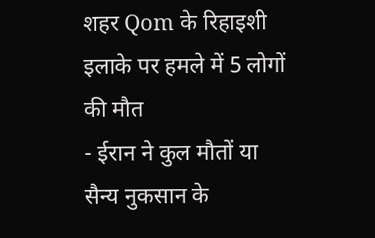शहर Qom के रिहाइशी इलाके पर हमले में 5 लोगों की मौत
- ईरान ने कुल मौतों या सैन्य नुकसान के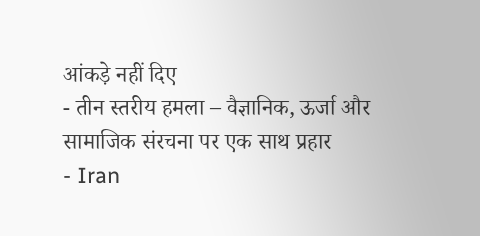आंकड़े नहीं दिए
- तीन स्तरीय हमला – वैज्ञानिक, ऊर्जा और सामाजिक संरचना पर एक साथ प्रहार
- Iran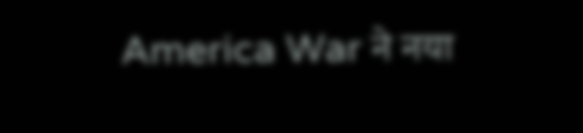America War ने नया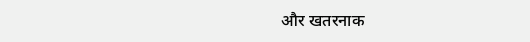और खतरनाक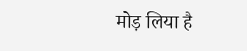मोड़ लिया है